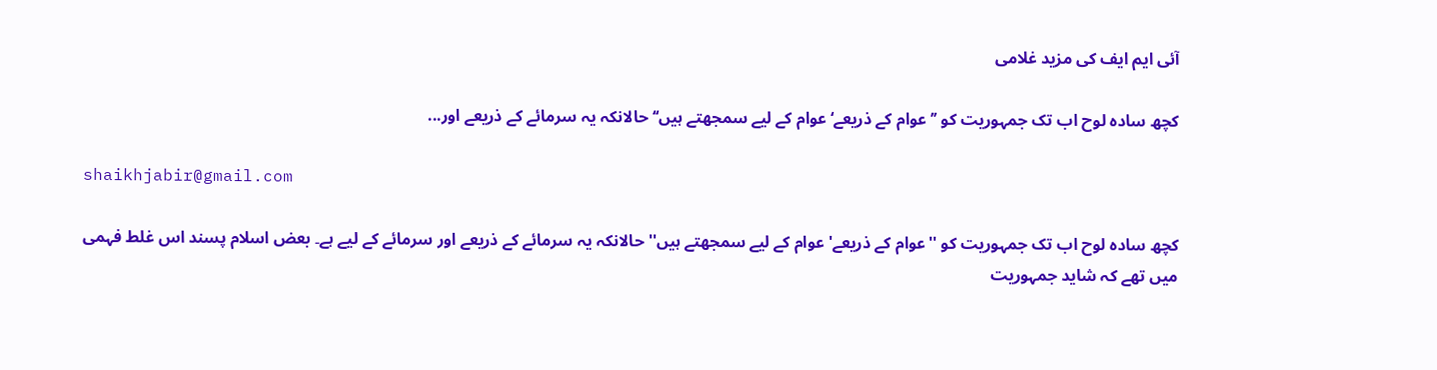آئی ایم ایف کی مزید غلامی

کچھ سادہ لوح اب تک جمہوریت کو ’’عوام کے ذریعے‘ عوام کے لیے سمجھتے ہیں‘‘ حالانکہ یہ سرمائے کے ذریعے اور...

shaikhjabir@gmail.com

کچھ سادہ لوح اب تک جمہوریت کو ''عوام کے ذریعے' عوام کے لیے سمجھتے ہیں'' حالانکہ یہ سرمائے کے ذریعے اور سرمائے کے لیے ہے۔ بعض اسلام پسند اس غلط فہمی میں تھے کہ شاید جمہوریت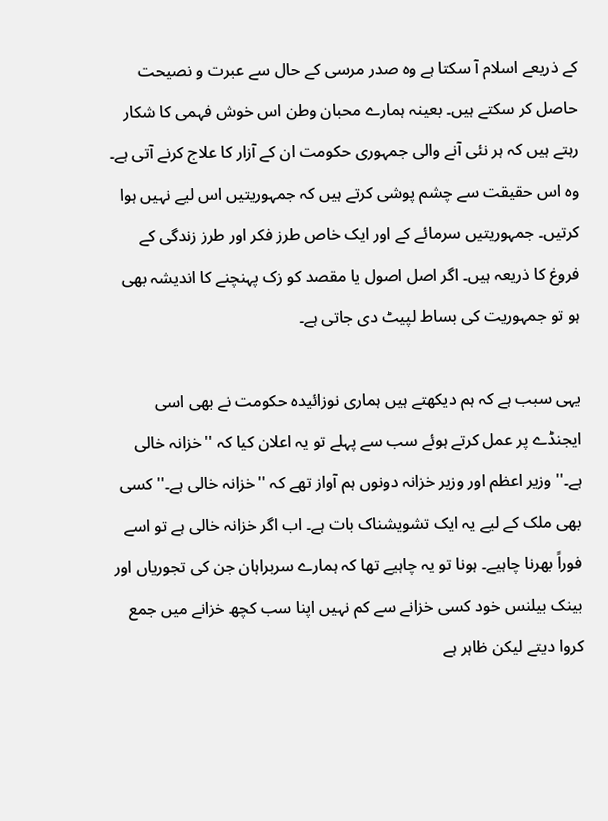کے ذریعے اسلام آ سکتا ہے وہ صدر مرسی کے حال سے عبرت و نصیحت حاصل کر سکتے ہیں۔ بعینہ ہمارے محبان وطن اس خوش فہمی کا شکار رہتے ہیں کہ ہر نئی آنے والی جمہوری حکومت ان کے آزار کا علاج کرنے آتی ہے۔ وہ اس حقیقت سے چشم پوشی کرتے ہیں کہ جمہوریتیں اس لیے نہیں ہوا کرتیں۔ جمہوریتیں سرمائے کے اور ایک خاص طرز فکر اور طرز زندگی کے فروغ کا ذریعہ ہیں۔ اگر اصل اصول یا مقصد کو زک پہنچنے کا اندیشہ بھی ہو تو جمہوریت کی بساط لپیٹ دی جاتی ہے۔

یہی سبب ہے کہ ہم دیکھتے ہیں ہماری نوزائیدہ حکومت نے بھی اسی ایجنڈے پر عمل کرتے ہوئے سب سے پہلے تو یہ اعلان کیا کہ ''خزانہ خالی ہے۔'' وزیر اعظم اور وزیر خزانہ دونوں ہم آواز تھے کہ ''خزانہ خالی ہے۔'' کسی بھی ملک کے لیے یہ ایک تشویشناک بات ہے۔ اب اگر خزانہ خالی ہے تو اسے فوراً بھرنا چاہیے۔ ہونا تو یہ چاہیے تھا کہ ہمارے سربراہان جن کی تجوریاں اور بینک بیلنس خود کسی خزانے سے کم نہیں اپنا سب کچھ خزانے میں جمع کروا دیتے لیکن ظاہر ہے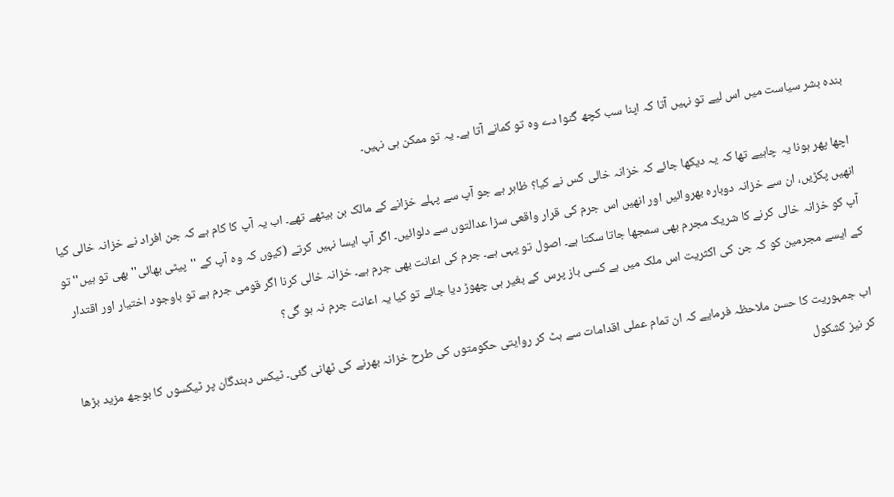بندہ بشر سیاست میں اس لیے تو نہیں آتا کہ اپنا سب کچھ گنوا دے وہ تو کمانے آتا ہے۔ یہ تو ممکن ہی نہیں۔

اچھا پھر ہونا یہ چاہیے تھا کہ یہ دیکھا جائے کہ خزانہ خالی کس نے کیا؟ ظاہر ہے جو آپ سے پہلے خزانے کے مالک بن بیٹھے تھے۔ اب یہ آپ کا کام ہے کہ جن افراد نے خزانہ خالی کیا انھیں پکڑیں، ان سے خزانہ دوبارہ بھروائیں اور انھیں اس جرم کی قرار واقعی سزا عدالتوں سے دلوائیں۔ اگر آپ ایسا نہیں کرتے (کیوں کہ وہ آپ کے ''پیٹی بھائی'' بھی تو ہیں'' تو آپ کو خزانہ خالی کرنے کا شریک مجرم بھی سمجھا جاتا سکتا ہے۔ اصول تو یہی ہے۔ جرم کی اعانت بھی جرم ہے۔ خزانہ خالی کرنا اگر قومی جرم ہے تو باوجود اختیار اور اقتدار کے ایسے مجرمین کو کہ جن کی اکثریت اس ملک میں ہے کسی باز پرس کے بغیر ہی چھوڑ دیا جائے تو کیا یہ اعانت جرم نہ ہو گی؟

اب جمہوریت کا حسن ملاحظہ فرمایے کہ ان تمام عملی اقدامات سے ہٹ کر روایتی حکومتوں کی طرح خزانہ بھرنے کی ٹھانی گئی۔ ٹیکس دہندگان پر ٹیکسوں کا بوجھ مزید بڑھا کر نیز کشکول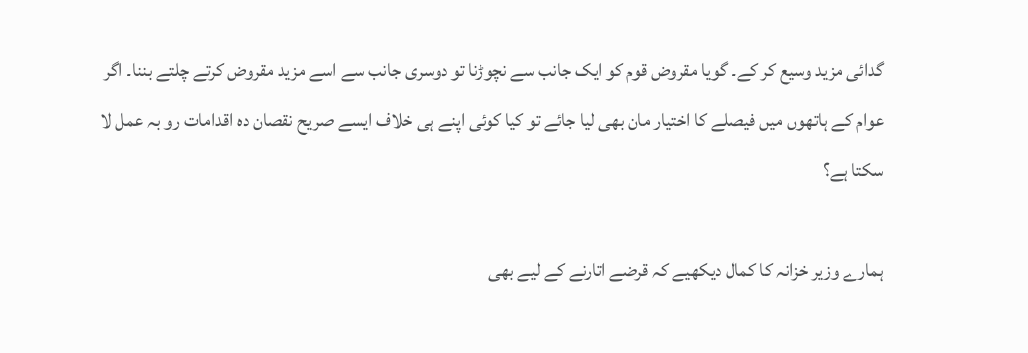گدائی مزید وسیع کر کے۔ گویا مقروض قوم کو ایک جانب سے نچوڑنا تو دوسری جانب سے اسے مزید مقروض کرتے چلتے بننا۔ اگر عوام کے ہاتھوں میں فیصلے کا اختیار مان بھی لیا جائے تو کیا کوئی اپنے ہی خلاف ایسے صریح نقصان دہ اقدامات رو بہ عمل لا سکتا ہے؟

ہمارے وزیر خزانہ کا کمال دیکھیے کہ قرضے اتارنے کے لیے بھی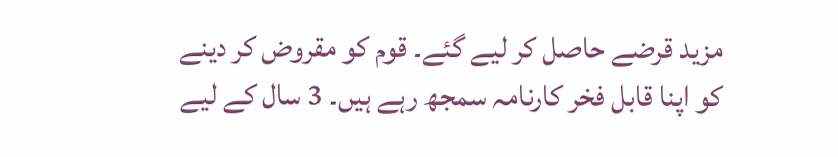مزید قرضے حاصل کر لیے گئے۔ قوم کو مقروض کر دینے کو اپنا قابل فخر کارنامہ سمجھ رہے ہیں۔ 3 سال کے لیے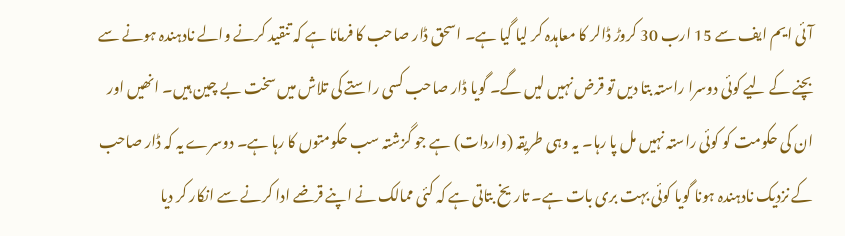آئی ایم ایف سے 15 ارب 30 کروڑ ڈالر کا معاہدہ کر لیا گیا ہے۔ اسحق ڈار صاحب کا فرمانا ہے کہ تنقید کرنے والے نادہندہ ہونے سے بچنے کے لیے کوئی دوسرا راستہ بتا دیں تو قرض نہیں لیں گے۔ گویا ڈار صاحب کسی راستے کی تلاش میں سخت بے چین ہیں۔ انھیں اور ان کی حکومت کو کوئی راستہ نہیں مل پا رہا۔ یہ وہی طریقہ (واردات) ہے جو گزشتہ سب حکومتوں کا رہا ہے۔ دوسرے یہ کہ ڈار صاحب کے نزدیک نادہندہ ہونا گویا کوئی بہت بری بات ہے۔ تاریخ بتاتی ہے کہ کئی ممالک نے اپنے قرضے ادا کرنے سے انکار کر دیا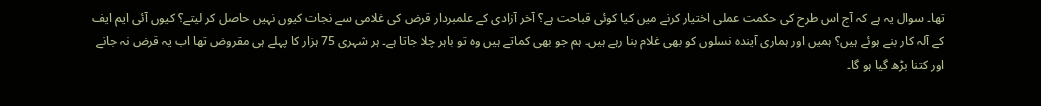تھا۔ سوال یہ ہے کہ آج اس طرح کی حکمت عملی اختیار کرنے میں کیا کوئی قباحت ہے؟ آخر آزادی کے علمبردار قرض کی غلامی سے نجات کیوں نہیں حاصل کر لیتے؟ کیوں آئی ایم ایف کے آلہ کار بنے ہوئے ہیں؟ ہمیں اور ہماری آیندہ نسلوں کو بھی غلام بنا رہے ہیں۔ ہم جو بھی کماتے ہیں وہ تو باہر چلا جاتا ہے۔ ہر شہری 75 ہزار کا پہلے ہی مقروض تھا اب یہ قرض نہ جانے اور کتنا بڑھ گیا ہو گا۔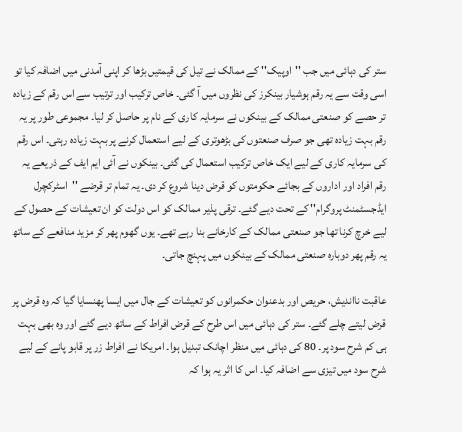ستر کی دہائی میں جب ''اوپیک'' کے ممالک نے تیل کی قیمتیں بڑھا کر اپنی آمدنی میں اضافہ کیا تو اسی وقت سے یہ رقم ہوشیار بینکرز کی نظروں میں آ گئی۔ خاص ترکیب اور ترتیب سے اس رقم کے زیادہ تر حصے کو صنعتی ممالک کے بینکوں نے سرمایہ کاری کے نام پر حاصل کر لیا۔ مجموعی طور پر یہ رقم بہت زیادہ تھی جو صرف صنعتوں کی بڑھوتری کے لیے استعمال کرنے پر بہت زیادہ رہتی۔ اس رقم کی سرمایہ کاری کے لیے ایک خاص ترکیب استعمال کی گئی۔ بینکوں نے آئی ایم ایف کے ذریعے یہ رقم افراد اور اداروں کے بجائے حکومتوں کو قرض دینا شروع کر دی۔ یہ تمام تر قرضے ''اسٹرکچرل ایڈجسٹمنٹ پروگرام'' کے تحت دیے گئے۔ ترقی پذیر ممالک کو اس دولت کو ان تعیشات کے حصول کے لیے خرچ کرنا تھا جو صنعتی ممالک کے کارخانے بنا رہے تھے۔ یوں گھوم پھر کر مزید منافعے کے ساتھ یہ رقم پھر دوبارہ صنعتی ممالک کے بینکوں میں پہنچ جاتی۔

عاقبت نااندیش، حریص اور بدعنوان حکمرانوں کو تعیشات کے جال میں ایسا پھنسایا گیا کہ وہ قرض پر قرض لیتے چلے گئے۔ ستر کی دہائی میں اس طرح کے قرض افراط کے ساتھ دیے گئے اور وہ بھی بہت ہی کم شرح سود پر۔ 80 کی دہائی میں منظر اچانک تبدیل ہوا۔ امریکا نے افراط زر پر قابو پانے کے لیے شرح سود میں تیزی سے اضافہ کیا۔ اس کا اثر یہ ہوا کہ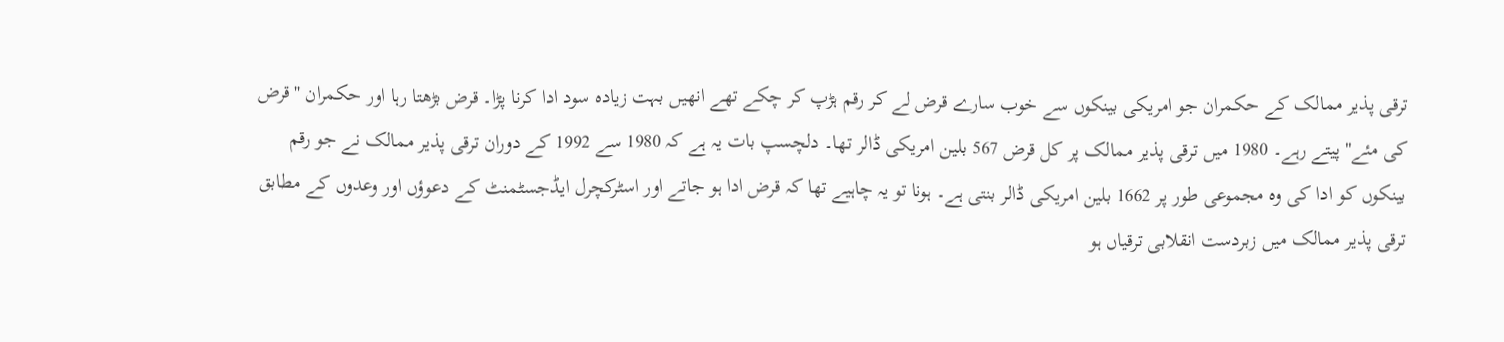ترقی پذیر ممالک کے حکمران جو امریکی بینکوں سے خوب سارے قرض لے کر رقم ہڑپ کر چکے تھے انھیں بہت زیادہ سود ادا کرنا پڑا۔ قرض بڑھتا رہا اور حکمران ''قرض کی مئے'' پیتے رہے۔ 1980 میں ترقی پذیر ممالک پر کل قرض 567 بلین امریکی ڈالر تھا۔ دلچسپ بات یہ ہے کہ 1980 سے 1992 کے دوران ترقی پذیر ممالک نے جو رقم بینکوں کو ادا کی وہ مجموعی طور پر 1662 بلین امریکی ڈالر بنتی ہے۔ ہونا تو یہ چاہیے تھا کہ قرض ادا ہو جاتے اور اسٹرکچرل ایڈجسٹمنٹ کے دعوؤں اور وعدوں کے مطابق ترقی پذیر ممالک میں زبردست انقلابی ترقیاں ہو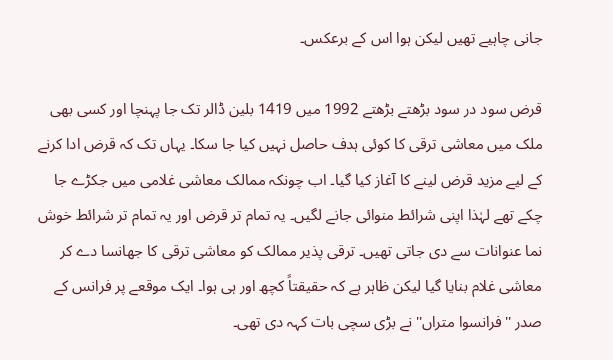جانی چاہیے تھیں لیکن ہوا اس کے برعکس۔

قرض سود در سود بڑھتے بڑھتے 1992 میں 1419 بلین ڈالر تک جا پہنچا اور کسی بھی ملک میں معاشی ترقی کا کوئی ہدف حاصل نہیں کیا جا سکا۔ یہاں تک کہ قرض ادا کرنے کے لیے مزید قرض لینے کا آغاز کیا گیا۔ اب چونکہ ممالک معاشی غلامی میں جکڑے جا چکے تھے لہٰذا اپنی شرائط منوائی جانے لگیں۔ یہ تمام تر قرض اور یہ تمام تر شرائط خوش نما عنوانات سے دی جاتی تھیں۔ ترقی پذیر ممالک کو معاشی ترقی کا جھانسا دے کر معاشی غلام بنایا گیا لیکن ظاہر ہے کہ حقیقتاً کچھ اور ہی ہوا۔ ایک موقعے پر فرانس کے صدر ''فرانسوا متراں'' نے بڑی سچی بات کہہ دی تھی۔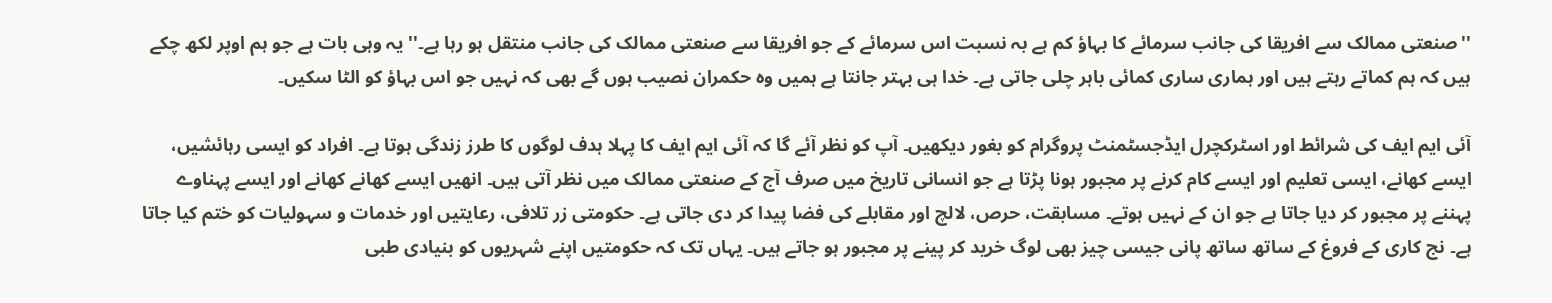''صنعتی ممالک سے افریقا کی جانب سرمائے کا بہاؤ کم ہے بہ نسبت اس سرمائے کے جو افریقا سے صنعتی ممالک کی جانب منتقل ہو رہا ہے۔'' یہ وہی بات ہے جو ہم اوپر لکھ چکے ہیں کہ ہم کماتے رہتے ہیں اور ہماری ساری کمائی باہر چلی جاتی ہے۔ خدا ہی بہتر جانتا ہے ہمیں وہ حکمران نصیب ہوں گے بھی کہ نہیں جو اس بہاؤ کو الٹا سکیں۔

آئی ایم ایف کی شرائط اور اسٹرکچرل ایڈجسٹمنٹ پروگرام کو بغور دیکھیں۔ آپ کو نظر آئے گا کہ آئی ایم ایف کا پہلا ہدف لوگوں کا طرز زندگی ہوتا ہے۔ افراد کو ایسی رہائشیں، ایسے کھانے، ایسی تعلیم اور ایسے کام کرنے پر مجبور ہونا پڑتا ہے جو انسانی تاریخ میں صرف آج کے صنعتی ممالک میں نظر آتی ہیں۔ انھیں ایسے کھانے کھانے اور ایسے پہناوے پہننے پر مجبور کر دیا جاتا ہے جو ان کے نہیں ہوتے۔ مسابقت، حرص، لالچ اور مقابلے کی فضا پیدا کر دی جاتی ہے۔ حکومتی زر تلافی، رعایتیں اور خدمات و سہولیات کو ختم کیا جاتا ہے۔ نج کاری کے فروغ کے ساتھ ساتھ پانی جیسی چیز بھی لوگ خرید کر پینے پر مجبور ہو جاتے ہیں۔ یہاں تک کہ حکومتیں اپنے شہریوں کو بنیادی طبی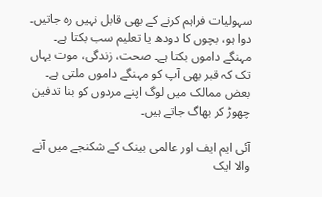سہولیات فراہم کرنے کے بھی قابل نہیں رہ جاتیں۔ دوا ہو، بچوں کا دودھ یا تعلیم سب بکتا ہے۔ مہنگے داموں بکتا ہے۔ صحت، زندگی، موت یہاں تک کہ قبر بھی آپ کو مہنگے داموں ملتی ہے۔ بعض ممالک میں لوگ اپنے مردوں کو بنا تدفین چھوڑ کر بھاگ جاتے ہیں۔

آئی ایم ایف اور عالمی بینک کے شکنجے میں آنے والا ایک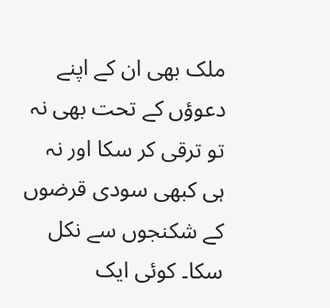ملک بھی ان کے اپنے دعوؤں کے تحت بھی نہ تو ترقی کر سکا اور نہ ہی کبھی سودی قرضوں کے شکنجوں سے نکل سکا۔ کوئی ایک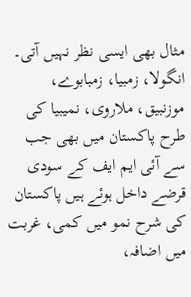مثال بھی ایسی نظر نہیں آتی۔ انگولا، زمبیا، زمبابوے، موزنبیق، ملاروی، نمیبیا کی طرح پاکستان میں بھی جب سے آئی ایم ایف کے سودی قرضے داخل ہوئے ہیں پاکستان کی شرح نمو میں کمی، غربت میں اضافہ،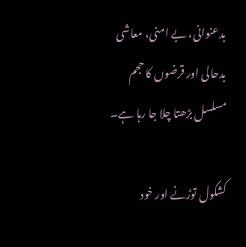بدعنوانی، بے امنی، معاشی بدحالی اور قرضوں کا حجم مسلسل بڑھتا چلا جا رہا ہے۔

کشکول توڑنے اور خود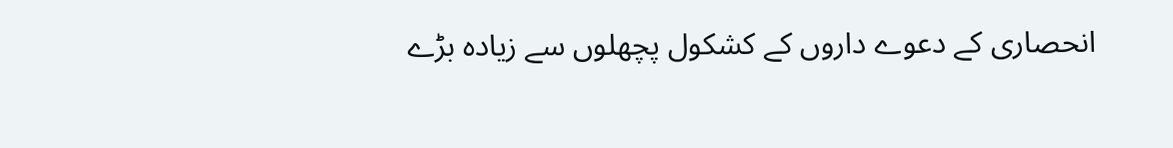انحصاری کے دعوے داروں کے کشکول پچھلوں سے زیادہ بڑے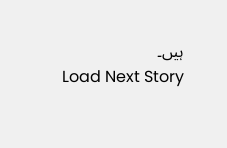ہیں۔
Load Next Story